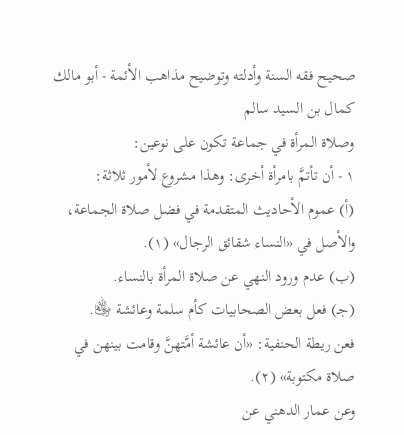صحيح فقه السنة وأدلته وتوضيح مذاهب الأئمة - أبو مالك كمال بن السيد سالم
وصلاة المرأة في جماعة تكون على نوعين:
١ - أن تأتمَّ بامرأة أخرى: وهذا مشروع لأمور ثلاثة:
(أ) عموم الأحاديث المتقدمة في فضل صلاة الجماعة، والأصل في «النساء شقائق الرجال» (١).
(ب) عدم ورود النهي عن صلاة المرأة بالنساء.
(جـ) فعل بعض الصحابيات كأم سلمة وعائشة ﵂.
فعن ريطة الحنفية: «أن عائشة أمَّتهنَّ وقامت بينهن في صلاة مكتوبة» (٢).
وعن عمار الدهني عن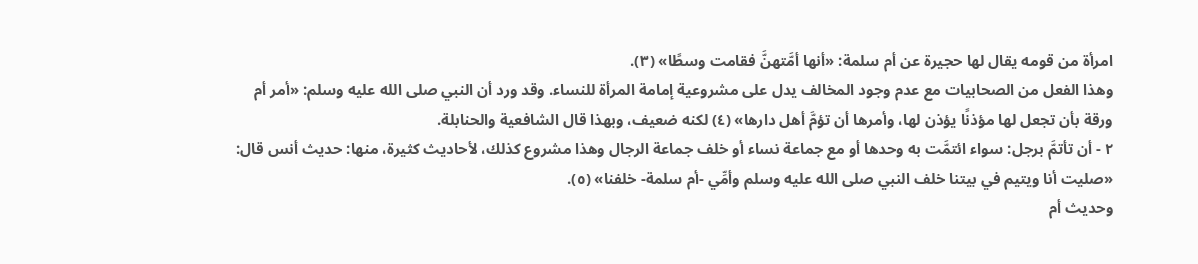امرأة من قومه يقال لها حجيرة عن أم سلمة: «أنها أمَّتهنَّ فقامت وسطًا» (٣).
وهذا الفعل من الصحابيات مع عدم وجود المخالف يدل على مشروعية إمامة المرأة للنساء. وقد ورد أن النبي صلى الله عليه وسلم: «أمر أم ورقة بأن تجعل لها مؤذنًا يؤذن لها، وأمرها أن تؤمَّ أهل دارها» (٤) لكنه ضعيف، وبهذا قال الشافعية والحنابلة.
٢ - أن تأتمَّ برجل: سواء ائتمَّت به وحدها أو مع جماعة نساء أو خلف جماعة الرجال وهذا مشروع كذلك، لأحاديث كثيرة، منها: حديث أنس قال: «صليت أنا ويتيم في بيتنا خلف النبي صلى الله عليه وسلم وأمِّي -أم سلمة- خلفنا» (٥).
وحديث أم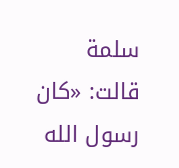سلمة قالت: «كان رسول الله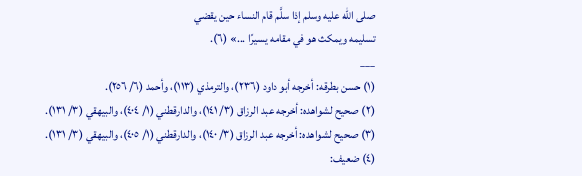صلى الله عليه وسلم إذا سلَّم قام النساء حين يقضي
تسليمه ويمكث هو في مقامه يسيرًا ...» (٦).
___
(١) حسن بطرقه: أخرجه أبو داود (٢٣٦)، والترمذي (١١٣)، وأحمد (٦/ ٢٥٦).
(٢) صحيح لشواهده: أخرجه عبد الرزاق (٣/ ١٤١)، والدارقطني (١/ ٤٠٤)، والبيهقي (٣/ ١٣١).
(٣) صحيح لشواهده: أخرجه عبد الرزاق (٣/ ١٤٠)، والدارقطني (١/ ٤٠٥)، والبيهقي (٣/ ١٣١).
(٤) ضعيف: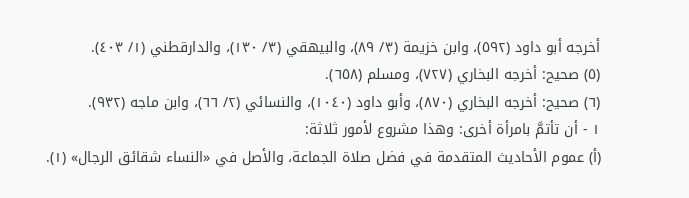أخرجه أبو داود (٥٩٢)، وابن خزيمة (٣/ ٨٩)، والبيهقي (٣/ ١٣٠)، والدارقطني (١/ ٤٠٣).
(٥) صحيح: أخرجه البخاري (٧٢٧)، ومسلم (٦٥٨).
(٦) صحيح: أخرجه البخاري (٨٧٠)، وأبو داود (١٠٤٠)، والنسائي (٢/ ٦٦)، وابن ماجه (٩٣٢).
١ - أن تأتمَّ بامرأة أخرى: وهذا مشروع لأمور ثلاثة:
(أ) عموم الأحاديث المتقدمة في فضل صلاة الجماعة، والأصل في «النساء شقائق الرجال» (١).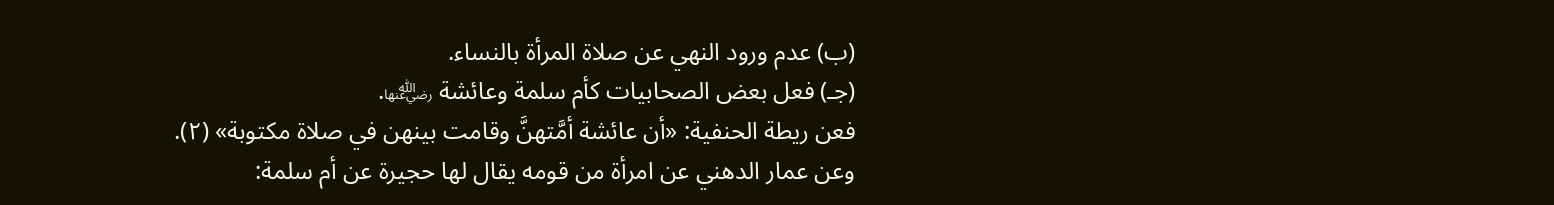(ب) عدم ورود النهي عن صلاة المرأة بالنساء.
(جـ) فعل بعض الصحابيات كأم سلمة وعائشة ﵂.
فعن ريطة الحنفية: «أن عائشة أمَّتهنَّ وقامت بينهن في صلاة مكتوبة» (٢).
وعن عمار الدهني عن امرأة من قومه يقال لها حجيرة عن أم سلمة: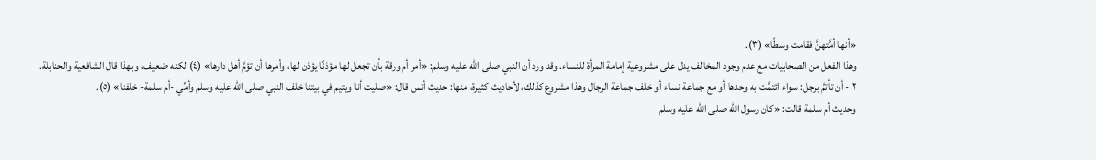«أنها أمَّتهنَّ فقامت وسطًا» (٣).
وهذا الفعل من الصحابيات مع عدم وجود المخالف يدل على مشروعية إمامة المرأة للنساء. وقد ورد أن النبي صلى الله عليه وسلم: «أمر أم ورقة بأن تجعل لها مؤذنًا يؤذن لها، وأمرها أن تؤمَّ أهل دارها» (٤) لكنه ضعيف، وبهذا قال الشافعية والحنابلة.
٢ - أن تأتمَّ برجل: سواء ائتمَّت به وحدها أو مع جماعة نساء أو خلف جماعة الرجال وهذا مشروع كذلك، لأحاديث كثيرة، منها: حديث أنس قال: «صليت أنا ويتيم في بيتنا خلف النبي صلى الله عليه وسلم وأمِّي -أم سلمة- خلفنا» (٥).
وحديث أم سلمة قالت: «كان رسول الله صلى الله عليه وسلم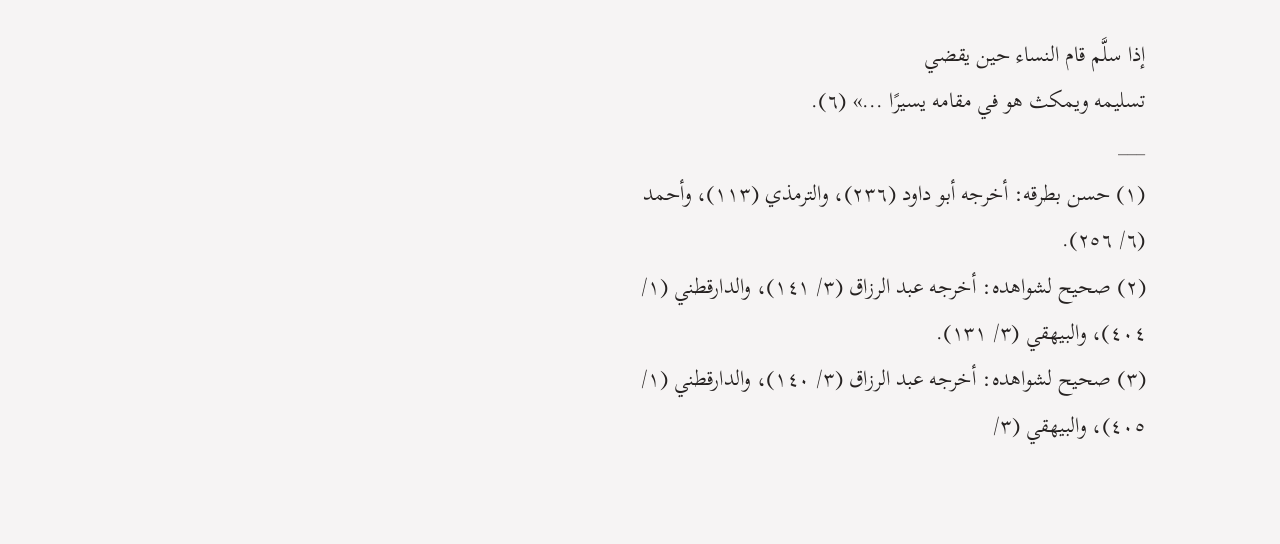إذا سلَّم قام النساء حين يقضي
تسليمه ويمكث هو في مقامه يسيرًا ...» (٦).
___
(١) حسن بطرقه: أخرجه أبو داود (٢٣٦)، والترمذي (١١٣)، وأحمد (٦/ ٢٥٦).
(٢) صحيح لشواهده: أخرجه عبد الرزاق (٣/ ١٤١)، والدارقطني (١/ ٤٠٤)، والبيهقي (٣/ ١٣١).
(٣) صحيح لشواهده: أخرجه عبد الرزاق (٣/ ١٤٠)، والدارقطني (١/ ٤٠٥)، والبيهقي (٣/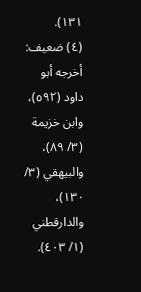١٣١).
(٤) ضعيف: أخرجه أبو داود (٥٩٢)، وابن خزيمة (٣/ ٨٩)، والبيهقي (٣/ ١٣٠)، والدارقطني (١/ ٤٠٣).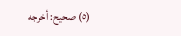(٥) صحيح: أخرجه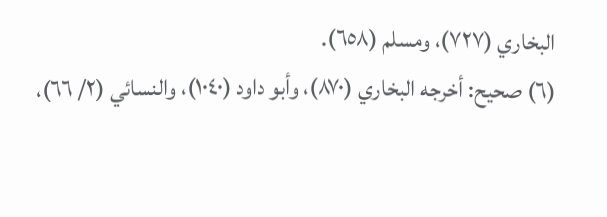البخاري (٧٢٧)، ومسلم (٦٥٨).
(٦) صحيح: أخرجه البخاري (٨٧٠)، وأبو داود (١٠٤٠)، والنسائي (٢/ ٦٦)،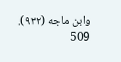وابن ماجه (٩٣٢).
509